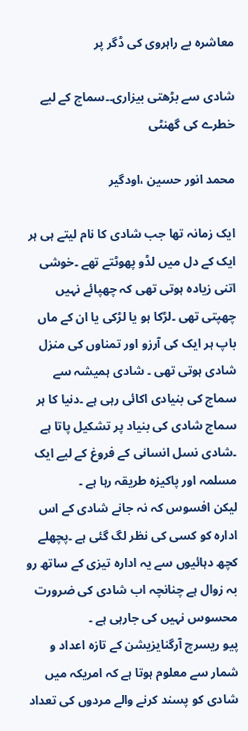معاشرہ بے راہروی کی ڈگر پر

شادی سے بڑھتی بیزاری۔۔سماج کے لیے خطرے کی گھنٹی

محمد انور حسین ،اودگیر

ایک زمانہ تھا جب شادی کا نام لیتے ہی ہر ایک کے دل میں لڈو پھوٹتے تھے ۔خوشی اتنی زیادہ ہوتی تھی کہ چھپائے نہیں چھپتی تھی ۔لڑکا ہو یا لڑکی یا ان کے ماں باپ ہر ایک کی آرزو اور تمناوں کی منزل شادی ہوتی تھی ۔ شادی ہمیشہ سے سماج کی بنیادی اکائی رہی ہے ۔دنیا کا ہر سماج شادی کی بنیاد پر تشکیل پاتا ہے ۔شادی نسل انسانی کے فروغ کے لیے ایک مسلمہ اور پاکیزہ طریقہ رہا ہے ۔
لیکن افسوس کہ نہ جانے شادی کے اس ادارہ کو کسی کی نظر لگ گئی ہے ۔پچھلے کچھ دہائیوں سے یہ ادارہ تیزی کے ساتھ رو بہ زوال ہے چنانچہ اب شادی کی ضرورت محسوس نہیں کی جارہی ہے ۔
پیو ریسرچ آرگنایزیشن کے تازہ اعداد و شمار سے معلوم ہوتا ہے کہ امریکہ میں شادی کو پسند کرنے والے مردوں کی تعداد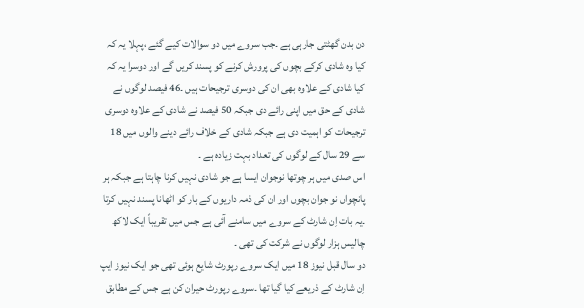دن بدن گھٹتی جارہی ہے ۔جب سروے میں دو سوالات کیے گئے ،پہلا یہ کہ کیا وہ شادی کرکے بچوں کی پرورش کرنے کو پسند کریں گے اور دوسرا یہ کہ کیا شادی کے علاوہ بھی ان کی دوسری ترجیحات ہیں ۔46 فیصد لوگوں نے شادی کے حق میں اپنی رائے دی جبکہ 50 فیصد نے شادی کے علاوہ دوسری ترجیحات کو اہمیت دی ہے جبکہ شادی کے خلاف رائے دینے والوں میں 18 سے 29 سال کے لوگوں کی تعداد بہت زیادہ ہے ۔
اس صدی میں ہر چوتھا نوجوان ایسا ہے جو شادی نہیں کرنا چاہتا ہے جبکہ ہر پانچواں نو جوان بچوں اور ان کی ذمہ داریوں کے بار کو اٹھانا پسند نہیں کرتا ۔یہ بات اِن شارٹ کے سروے میں سامنے آئی ہے جس میں تقریباً ایک لاکھ چالیس ہزار لوگوں نے شرکت کی تھی ۔
دو سال قبل نیوز 18 میں ایک سروے رپورٹ شایع ہوئی تھی جو ایک نیوز ایپ اِن شارٹ کے ذریعے کیا گیا تھا ۔سروے رپورٹ حیران کن ہے جس کے مطابق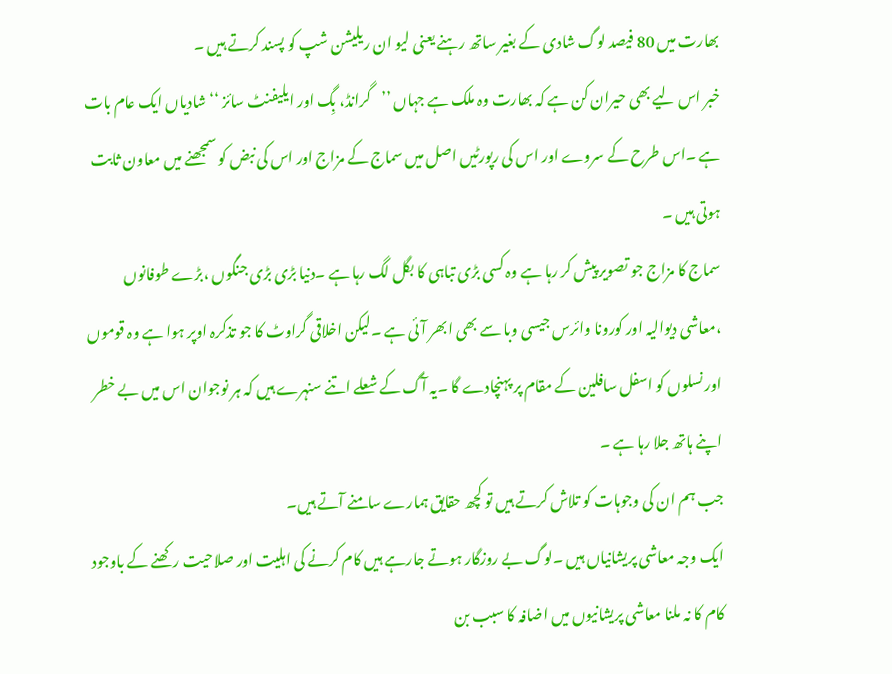بھارت میں 80 فیصد لوگ شادی کے بغیر ساتھ رہنے یعنی لیو ان ریلیشن شپ کو پسند کرتے ہیں ۔
خبر اس لیے بھی حیران کن ہے کہ بھارت وہ ملک ہے جہاں ’’گرانڈ، بِگ اور ایلیفنٹ سائز ‘‘ شادیاں ایک عام بات ہے ۔اس طرح کے سروے اور اس کی رپورٹیں اصل میں سماج کے مزاج اور اس کی نبض کو سمجھنے میں معاون ثابت ہوتی ہیں ۔
سماج کا مزاج جو تصویر پیش کر رہا ہے وہ کسی بڑی تباہی کا بگل لگ رہا ہے ۔دنیا بڑی بڑی جنگوں ،بڑے طوفانوں ،معاشی دیوالیہ اور کورونا وائرس جیسی وبا سے بھی ابھر آئی ہے ۔لیکن اخلاقی گراوٹ کا جو تذکرہ اوپر ہوا ہے وہ قوموں اور نسلوں کو اسفل سافلین کے مقام پر پہنچادے گا ۔یہ آگ کے شعلے اتنے سنہرے ہیں کہ ہر نوجوان اس میں بے خطر اپنے ہاتھ جلا رہا ہے ۔
جب ہم ان کی وجوہات کو تلاش کرتے ہیں تو کچھ حقایق ہمارے سامنے آتے ہیں۔
ایک وجہ معاشی پریشانیاں ہیں ۔لوگ بے روزگار ہوتے جارہے ہیں کام کرنے کی اہلیت اور صلاحیت رکھنے کے باوجود کام کا نہ ملنا معاشی پریشانیوں میں اضافہ کا سبب بن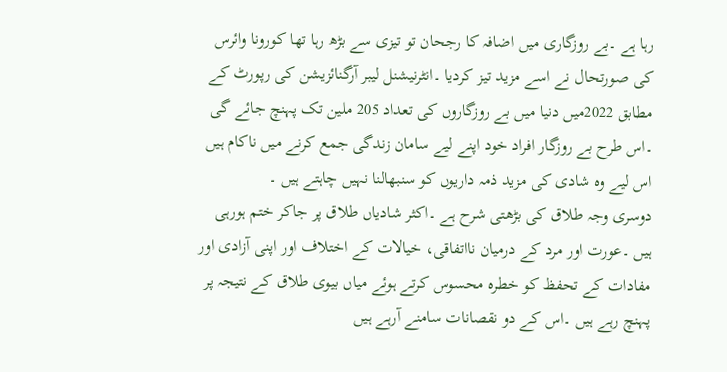رہا ہے ۔بے روزگاری میں اضافہ کا رجحان تو تیزی سے بڑھ رہا تھا کورونا وائرس کی صورتحال نے اسے مزید تیز کردیا ۔انٹرنیشنل لیبر آرگنائزیشن کی رپورٹ کے مطابق 2022میں دنیا میں بے روزگاروں کی تعداد 205 ملین تک پہنچ جائے گی ۔اس طرح بے روزگار افراد خود اپنے لیے سامان زندگی جمع کرنے میں ناکام ہیں اس لیے وہ شادی کی مزید ذمہ داریوں کو سنبھالنا نہیں چاہتے ہیں ۔
دوسری وجہ طلاق کی بڑھتی شرح ہے ۔اکثر شادیاں طلاق پر جاکر ختم ہورہی ہیں ۔عورت اور مرد کے درمیان نااتفاقی، خیالات کے اختلاف اور اپنی آزادی اور مفادات کے تحفظ کو خطرہ محسوس کرتے ہوئے میاں بیوی طلاق کے نتیجہ پر پہنچ رہے ہیں ۔اس کے دو نقصانات سامنے آرہے ہیں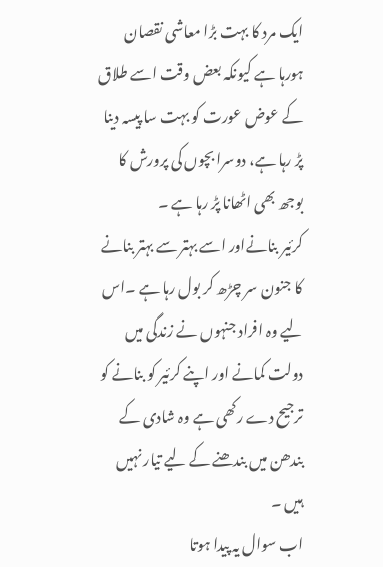ایک مرد کا بہت بڑا معاشی نقصان ہورہا ہے کیونکہ بعض وقت اسے طلاق کے عوض عورت کو بہت سا پیسہ دینا پڑ رہا ہے، دوسرا بچوں کی پرورش کا بوجھ بھی اٹھانا پڑ رہا ہے ۔
کرئیر بنانےاور اسے بہتر سے بہتر بنانے کا جنون سر چڑھ کر بول رہا ہے ۔اس لیے وہ افراد جنہوں نے زندگی میں دولت کمانے اور اپنے کرئیر کو بنانے کو ترجیح دے رکھی ہے وہ شادی کے بندھن میں بندھنے کے لیے تیار نہیں ہیں ۔
اب سوال یہ پیدا ہوتا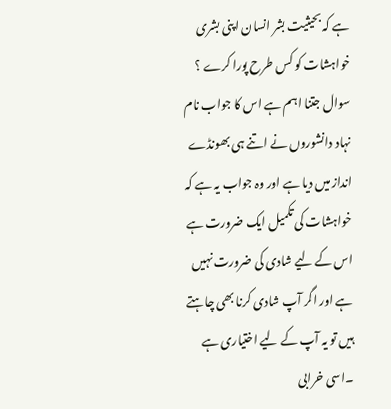ہے کہ بحیثیت بشر انسان اپنی بشری خواہشات کو کس طرح پورا کرے ؟ سوال جتنا اہم ہے اس کا جواب نام نہاد دانشوروں نے اتنے ہی بھونڈے انداز میں دیا ہے اور وہ جواب یہ ہے کہ خواہشات کی تکمیل ایک ضرورت ہے اس کے لیے شادی کی ضرورت نہیں ہے اور اگر آپ شادی کرنا بھی چاہتے ہیں تو یہ آپ کے لیے اختیاری ہے ۔اسی خرابی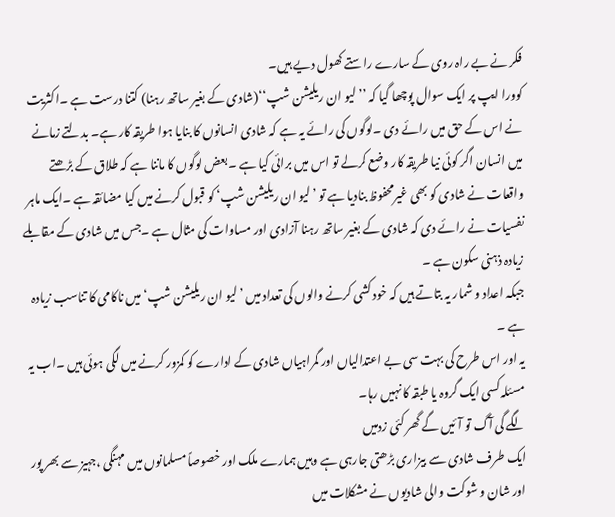فکر نے بے راہ روی کے سارے راستے کھول دیے ہیں۔
کوورا ایپ پر ایک سوال پوچھا گیا کہ ’’لیو ان ریلیشن شپ‘‘(شادی کے بغیر ساتھ رہنا) کتنا درست ہے ۔اکثریت نے اس کے حق میں رائے دی ۔لوگوں کی رائے یہ ہے کہ شادی انسانوں کا بنایا ہوا طریقہ کار ہے۔ بدلتے زمانے میں انسان اگر کوئی نیا طریقہ کار وضع کرلے تو اس میں برائی کیا ہے ۔بعض لوگوں کا ماننا ہے کہ طلاق کے بڑھتے واقعات نے شادی کو بھی غیرمحفوظ بنادیا ہے تو ’لیو ان ریلیشن شپ‘ کو قبول کرنے میں کیا مضائقہ ہے ۔ایک ماہر نفسیات نے رائے دی کہ شادی کے بغیر ساتھ رہنا آزادی اور مساوات کی مثال ہے ۔جس میں شادی کے مقابلے زیادہ ذہنی سکون ہے ۔
جبکہ اعداد و شمار یہ بتاتے ہیں کہ خود کشی کرنے والوں کی تعداد میں ’لیو ان ریلیشن شپ‘ میں ناکامی کا تناسب زیادہ ہے ۔
یہ اور اس طرح کی بہت سی بے اعتدالیاں اور گمراہیاں شادی کے ادارے کو کمزور کرنے میں لگی ہوئی ہیں ۔اب یہ مسئلہ کسی ایک گروہ یا طبقہ کا نہیں رہا۔
لگے گی آگ تو آئیں گے گھر کئی زدمیں
ایک طرف شادی سے بیزاری بڑھتی جارہی ہے وہیں ہمارے ملک اور خصوصاً مسلمانوں میں مہنگی ،جہیز سے بھر پور اور شان و شوکت والی شادیوں نے مشکلات میں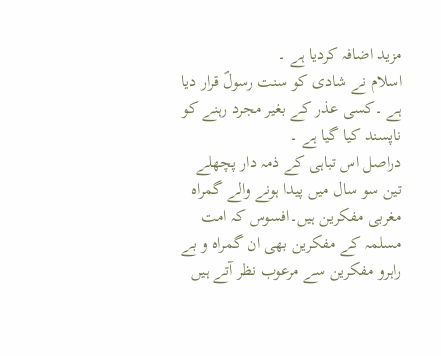مزید اضافہ کردیا ہے ۔
اسلام نے شادی کو سنت رسولؐ قرار دیا ہے ۔کسی عذر کے بغیر مجرد رہنے کو ناپسند کیا گیا ہے ۔
دراصل اس تباہی کے ذمہ دار پچھلے تین سو سال میں پیدا ہونے والے گمراہ مغربی مفکرین ہیں۔افسوس کہ امت مسلمہ کے مفکرین بھی ان گمراہ و بے راہرو مفکرین سے مرعوب نظر آتے ہیں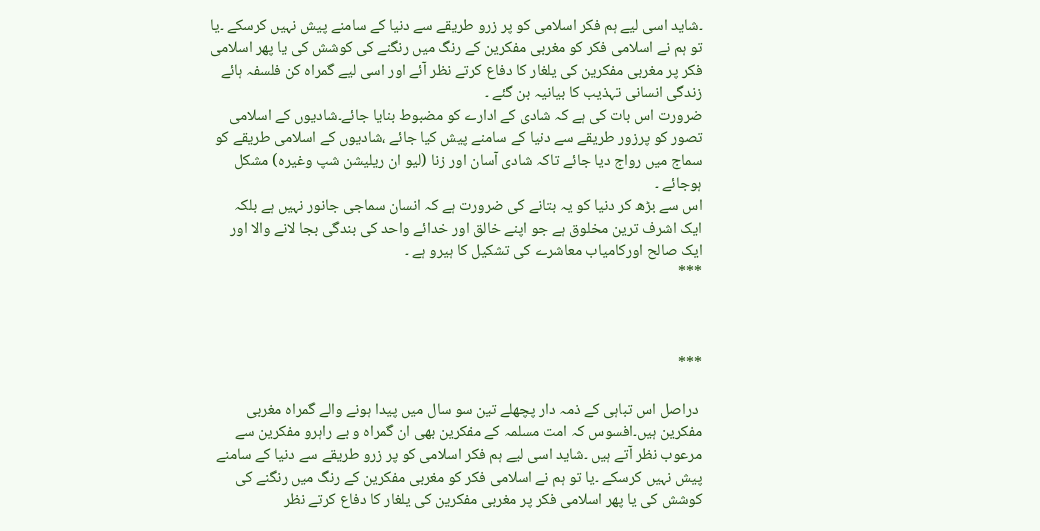۔شاید اسی لیے ہم فکر اسلامی کو پر زرو طریقے سے دنیا کے سامنے پیش نہیں کرسکے ۔یا تو ہم نے اسلامی فکر کو مغربی مفکرین کے رنگ میں رنگنے کی کوشش کی یا پھر اسلامی فکر پر مغربی مفکرین کی یلغار کا دفاع کرتے نظر آئے اور اسی لیے گمراہ کن فلسفہ ہائے زندگی انسانی تہذیب کا بیانیہ بن گئے ۔
ضرورت اس بات کی ہے کہ شادی کے ادارے کو مضبوط بنایا جائے۔شادیوں کے اسلامی تصور کو پرزور طریقے سے دنیا کے سامنے پیش کیا جائے ،شادیوں کے اسلامی طریقے کو سماج میں رواج دیا جائے تاکہ شادی آسان اور زنا (لیو ان ریلیشن شپ وغیرہ) مشکل ہوجائے ۔
اس سے بڑھ کر دنیا کو یہ بتانے کی ضرورت ہے کہ انسان سماجی جانور نہیں ہے بلکہ ایک اشرف ترین مخلوق ہے جو اپنے خالق اور خدائے واحد کی بندگی بجا لانے والا اور ایک صالح اورکامیاب معاشرے کی تشکیل کا ہیرو ہے ۔
***



***

 دراصل اس تباہی کے ذمہ دار پچھلے تین سو سال میں پیدا ہونے والے گمراہ مغربی مفکرین ہیں۔افسوس کہ امت مسلمہ کے مفکرین بھی ان گمراہ و بے راہرو مفکرین سے مرعوب نظر آتے ہیں ۔شاید اسی لیے ہم فکر اسلامی کو پر زرو طریقے سے دنیا کے سامنے پیش نہیں کرسکے ۔یا تو ہم نے اسلامی فکر کو مغربی مفکرین کے رنگ میں رنگنے کی کوشش کی یا پھر اسلامی فکر پر مغربی مفکرین کی یلغار کا دفاع کرتے نظر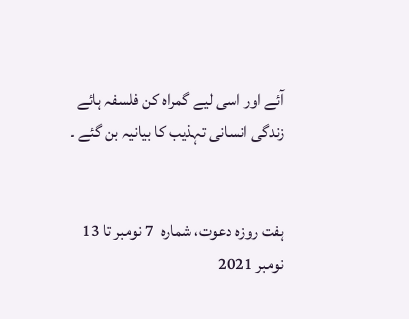آئے اور اسی لیے گمراہ کن فلسفہ ہائے زندگی انسانی تہذیب کا بیانیہ بن گئے ۔


ہفت روزہ دعوت، شمارہ  7 نومبر تا 13 نومبر 2021